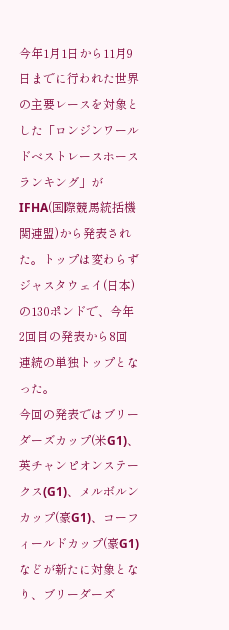今年1月1日から11月9日までに行われた世界の主要レースを対象とした「ロンジンワールドベストレースホースランキング」がIFHA(国際競馬統括機関連盟)から発表された。トップは変わらずジャスタウェイ(日本)の130ポンドで、今年2回目の発表から8回連続の単独トップとなった。
今回の発表ではブリーダーズカップ(米G1)、英チャンピオンステークス(G1)、メルボルンカップ(豪G1)、コーフィールドカップ(豪G1)などが新たに対象となり、ブリーダーズ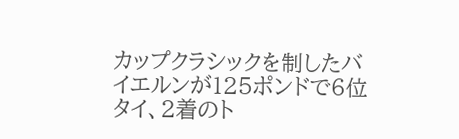カップクラシックを制したバイエルンが125ポンドで6位タイ、2着のト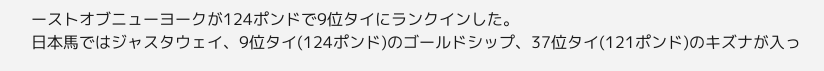ーストオブニューヨークが124ポンドで9位タイにランクインした。
日本馬ではジャスタウェイ、9位タイ(124ポンド)のゴールドシップ、37位タイ(121ポンド)のキズナが入っ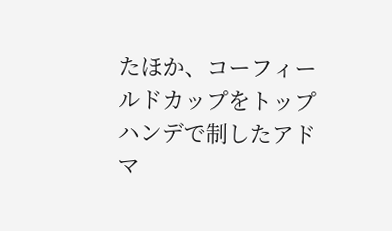たほか、コーフィールドカップをトップハンデで制したアドマ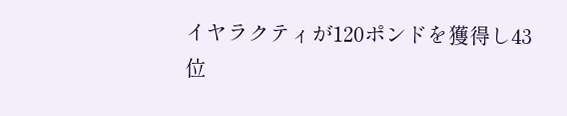イヤラクティが120ポンドを獲得し43位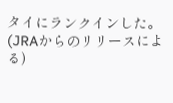タイにランクインした。
(JRAからのリリースによる)